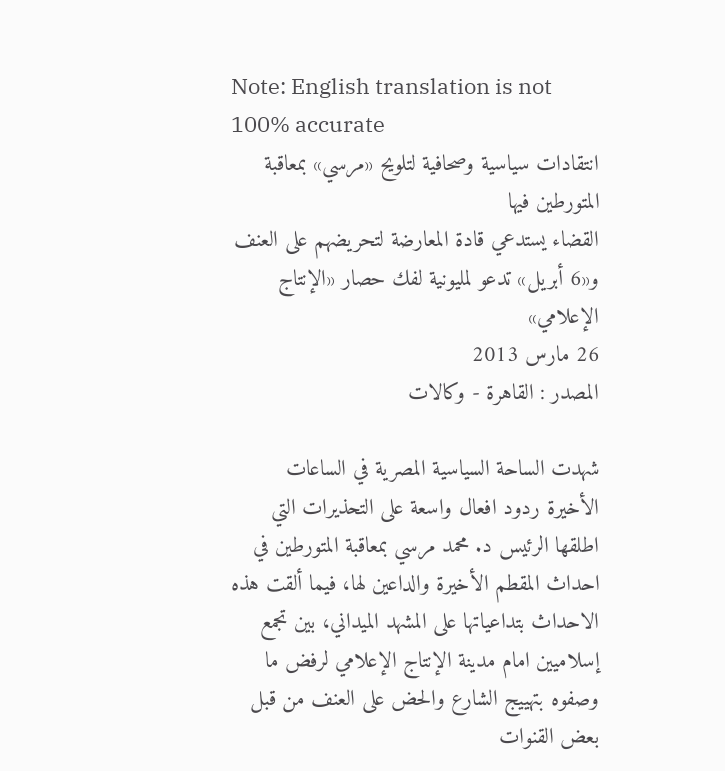Note: English translation is not 100% accurate
انتقادات سياسية وصحافية لتلويح «مرسي» بمعاقبة المتورطين فيها
القضاء يستدعي قادة المعارضة لتحريضهم على العنف و«6 أبريل» تدعو لمليونية لفك حصار «الإنتاج الإعلامي»
26 مارس 2013
المصدر : القاهرة - وكالات

شهدت الساحة السياسية المصرية في الساعات الأخيرة ردود افعال واسعة على التحذيرات التي اطلقها الرئيس د. محمد مرسي بمعاقبة المتورطين في احداث المقطم الأخيرة والداعين لها، فيما ألقت هذه الاحداث بتداعياتها على المشهد الميداني، بين تجمع إسلاميين امام مدينة الإنتاج الإعلامي لرفض ما وصفوه بتهييج الشارع والحض على العنف من قبل بعض القنوات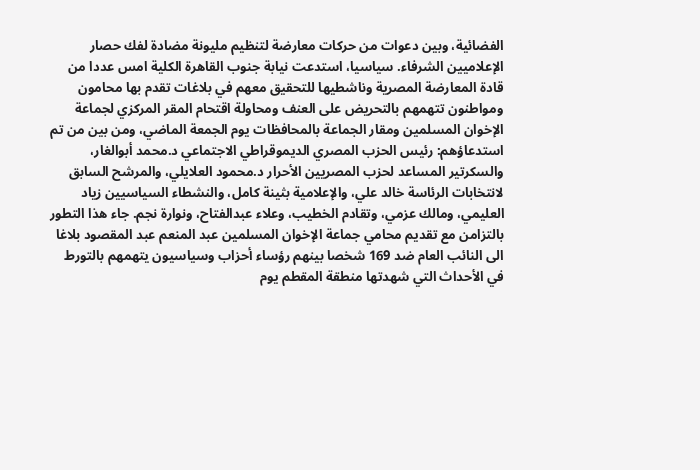الفضائية، وبين دعوات من حركات معارضة لتنظيم مليونة مضادة لفك حصار الإعلاميين الشرفاء. سياسيا، استدعت نيابة جنوب القاهرة الكلية امس عددا من قادة المعارضة المصرية وناشطيها للتحقيق معهم في بلاغات تقدم بها محامون ومواطنون تتهمهم بالتحريض على العنف ومحاولة اقتحام المقر المركزي لجماعة الإخوان المسلمين ومقار الجماعة بالمحافظات يوم الجمعة الماضي، ومن بين من تم استدعاؤهم: رئيس الحزب المصري الديموقراطي الاجتماعي د.محمد أبوالغار، والسكرتير المساعد لحزب المصريين الأحرار د.محمود العلايلي، والمرشح السابق لانتخابات الرئاسة خالد علي، والإعلامية بثينة كامل، والنشطاء السياسيين زياد العليمي، ومالك عزمي، وتقادم الخطيب، وعلاء عبدالفتاح، ونوارة نجم. جاء هذا التطور بالتزامن مع تقديم محامي جماعة الإخوان المسلمين عبد المنعم عبد المقصود بلاغا الى النائب العام ضد 169 شخصا بينهم رؤساء أحزاب وسياسيون يتهمهم بالتورط في الأحداث التي شهدتها منطقة المقطم يوم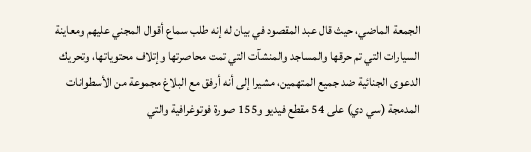الجمعة الماضي، حيث قال عبد المقصود في بيان له إنه طلب سماع أقوال المجني عليهم ومعاينة السيارات التي تم حرقها والمساجد والمنشآت التي تمت محاصرتها وإتلاف محتوياتها، وتحريك الدعوى الجنائية ضد جميع المتهمين، مشيرا إلى أنه أرفق مع البلاغ مجموعة من الأسطوانات المدمجة (سي دي) على 54 مقطع فيديو و155 صورة فوتوغرافية والتي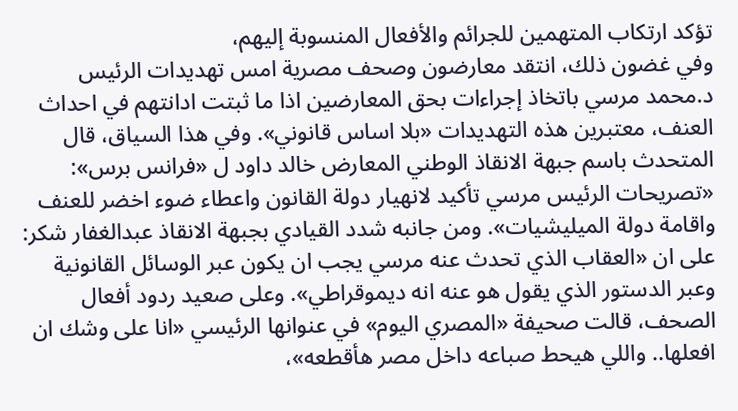تؤكد ارتكاب المتهمين للجرائم والأفعال المنسوبة إليهم،
وفي غضون ذلك، انتقد معارضون وصحف مصرية امس تهديدات الرئيس د.محمد مرسي باتخاذ إجراءات بحق المعارضين اذا ما ثبتت ادانتهم في احداث العنف، معتبرين هذه التهديدات «بلا اساس قانوني». وفي هذا السياق، قال المتحدث باسم جبهة الانقاذ الوطني المعارض خالد داود ل «فرانس برس»: «تصريحات الرئيس مرسي تأكيد لانهيار دولة القانون واعطاء ضوء اخضر للعنف واقامة دولة الميليشيات». ومن جانبه شدد القيادي بجبهة الانقاذ عبدالغفار شكر: على ان «العقاب الذي تحدث عنه مرسي يجب ان يكون عبر الوسائل القانونية وعبر الدستور الذي يقول هو عنه انه ديموقراطي». وعلى صعيد ردود أفعال الصحف، قالت صحيفة «المصري اليوم» في عنوانها الرئيسي «انا على وشك ان افعلها.. واللي هيحط صباعه داخل مصر هأقطعه»،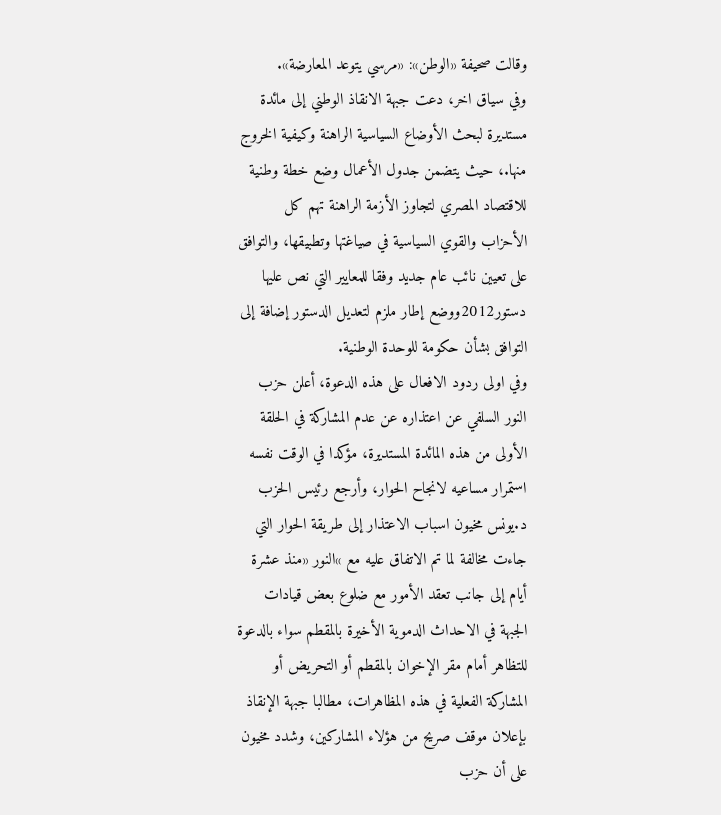وقالت صحيفة «الوطن»: «مرسي يتوعد المعارضة».
وفي سياق اخر، دعت جبهة الانقاذ الوطني إلى مائدة مستديرة لبحث الأوضاع السياسية الراهنة وكيفية الخروج منها.، حيث يتضمن جدول الأعمال وضع خطة وطنية للاقتصاد المصري لتجاوز الأزمة الراهنة تهم كل الأحزاب والقوي السياسية في صياغتها وتطبيقها، والتوافق على تعيين نائب عام جديد وفقا للمعايير التي نص عليها دستور2012ووضع إطار ملزم لتعديل الدستور إضافة إلى التوافق بشأن حكومة للوحدة الوطنية.
وفي اولى ردود الافعال على هذه الدعوة، أعلن حزب النور السلفي عن اعتذاره عن عدم المشاركة في الحلقة الأولى من هذه المائدة المستديرة، مؤكدا في الوقت نفسه استمرار مساعيه لانجاح الحوار، وأرجع رئيس الحزب د.يونس مخيون اسباب الاعتذار إلى طريقة الحوار التي جاءت مخالفة لما تم الاتفاق عليه مع »النور «منذ عشرة أيام إلى جانب تعقد الأمور مع ضلوع بعض قيادات الجبهة في الاحداث الدموية الأخيرة بالمقطم سواء بالدعوة للتظاهر أمام مقر الإخوان بالمقطم أو التحريض أو المشاركة الفعلية في هذه المظاهرات، مطالبا جبهة الإنقاذ بإعلان موقف صريح من هؤلاء المشاركين، وشدد مخيون على أن حزب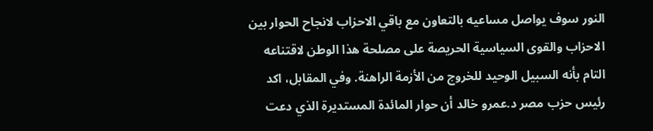النور سوف يواصل مساعيه بالتعاون مع باقي الاحزاب لانجاح الحوار بين الاحزاب والقوى السياسية الحريصة على مصلحة هذا الوطن لاقتناعه التام بأنه السبيل الوحيد للخروج من الأزمة الراهنة. وفي المقابل، اكد رئيس حزب مصر د.عمرو خالد أن حوار المائدة المستديرة الذي دعت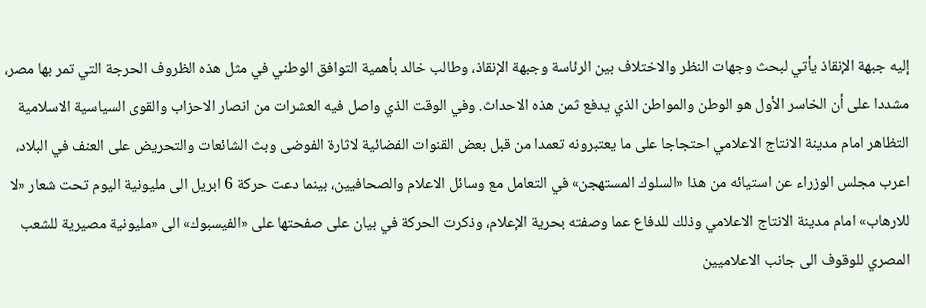إليه جبهة الإنقاذ يأتي لبحث وجهات النظر والاختلاف بين الرئاسة وجبهة الإنقاذ، وطالب خالد بأهمية التوافق الوطني في مثل هذه الظروف الحرجة التي تمر بها مصر، مشددا على أن الخاسر الأول هو الوطن والمواطن الذي يدفع ثمن هذه الاحداث. وفي الوقت الذي واصل فيه العشرات من انصار الاحزاب والقوى السياسية الاسلامية التظاهر امام مدينة الانتاج الاعلامي احتجاجا على ما يعتبرونه تعمدا من قبل بعض القنوات الفضائية لاثارة الفوضى وبث الشائعات والتحريض على العنف في البلاد، اعرب مجلس الوزراء عن استيائه من هذا «السلوك المستهجن» في التعامل مع وسائل الاعلام والصحافيين، بينما دعت حركة 6 ابريل الى مليونية اليوم تحت شعار «لا للارهاب» امام مدينة الانتاج الاعلامي وذلك للدفاع عما وصفته بحرية الإعلام، وذكرت الحركة في بيان على صفحتها على «الفيسبوك» الى «مليونية مصيرية للشعب المصري للوقوف الى جانب الاعلاميين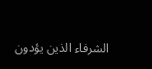الشرفاء الذين يؤدون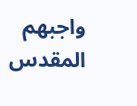واجبهم المقدس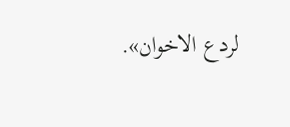لردع الاخوان».